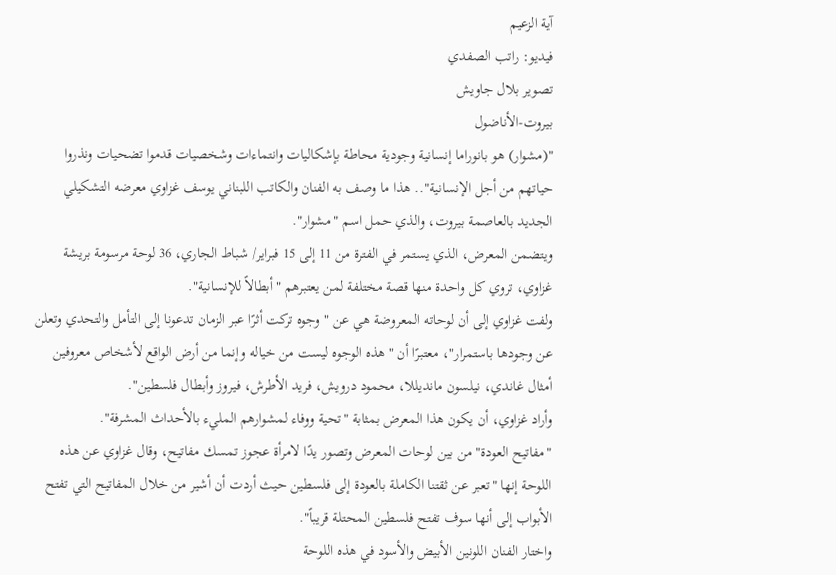آية الزعيم
فيديو: راتب الصفدي
تصوير بلال جاويش
بيروت-الأناضول
"(مشوار) هو بانوراما إنسانية وجودية محاطة بإشكاليات وانتماءات وشخصيات قدموا تضحيات ونذروا حياتهم من أجل الإنسانية".. هذا ما وصف به الفنان والكاتب اللبناني يوسف غزاوي معرضه التشكيلي الجديد بالعاصمة بيروت، والذي حمل اسم "مشوار".
ويتضمن المعرض، الذي يستمر في الفترة من 11 إلى 15 فبراير/ شباط الجاري، 36 لوحة مرسومة بريشة غزاوي، تروي كل واحدة منها قصة مختلفة لمن يعتبرهم "أبطالاً للإنسانية".
ولفت غزاوي إلى أن لوحاته المعروضة هي عن "وجوه تركت أثرًا عبر الزمان تدعونا إلى التأمل والتحدي وتعلن عن وجودها باستمرار"، معتبرًا أن "هذه الوجوه ليست من خياله وإنما من أرض الواقع لأشخاص معروفين أمثال غاندي، نيلسون مانديللا، محمود درويش، فريد الأطرش، فيروز وأبطال فلسطين".
وأراد غزاوي، أن يكون هذا المعرض بمثابة "تحية ووفاء لمشوارهم المليء بالأحداث المشرفة".
"مفاتيح العودة" من بين لوحات المعرض وتصور يدًا لامرأة عجوز تمسك مفاتيح، وقال غزاوي عن هذه اللوحة إنها "تعبر عن ثقتنا الكاملة بالعودة إلى فلسطين حيث أردت أن أشير من خلال المفاتيح التي تفتح الأبواب إلى أنها سوف تفتح فلسطين المحتلة قريباً".
واختار الفنان اللونين الأبيض والأسود في هذه اللوحة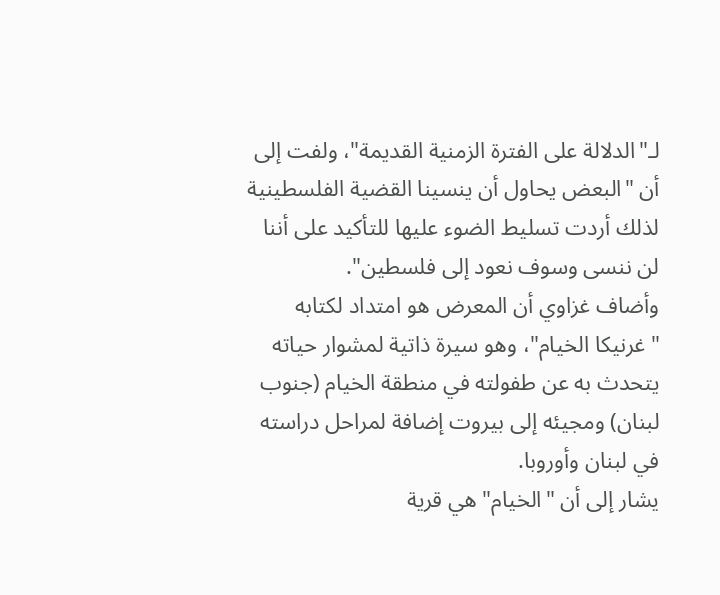لـ"الدلالة على الفترة الزمنية القديمة"، ولفت إلى أن "البعض يحاول أن ينسينا القضية الفلسطينية لذلك أردت تسليط الضوء عليها للتأكيد على أننا لن ننسى وسوف نعود إلى فلسطين".
وأضاف غزاوي أن المعرض هو امتداد لكتابه "غرنيكا الخيام"، وهو سيرة ذاتية لمشوار حياته يتحدث به عن طفولته في منطقة الخيام (جنوب لبنان) ومجيئه إلى بيروت إضافة لمراحل دراسته في لبنان وأوروبا.
يشار إلى أن "الخيام" هي قرية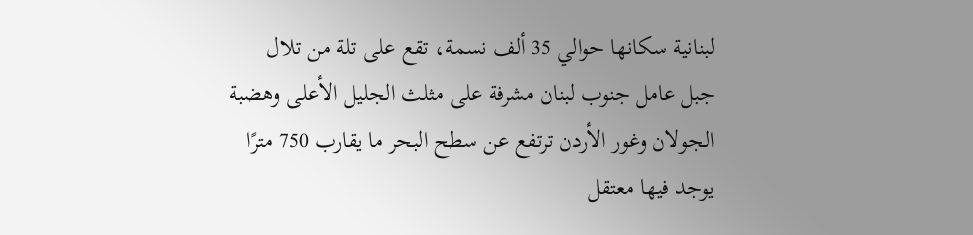لبنانية سكانها حوالي 35 ألف نسمة، تقع على تلة من تلال جبل عامل جنوب لبنان مشرفة على مثلث الجليل الأعلى وهضبة الجولان وغور الأردن ترتفع عن سطح البحر ما يقارب 750 مترًا يوجد فيها معتقل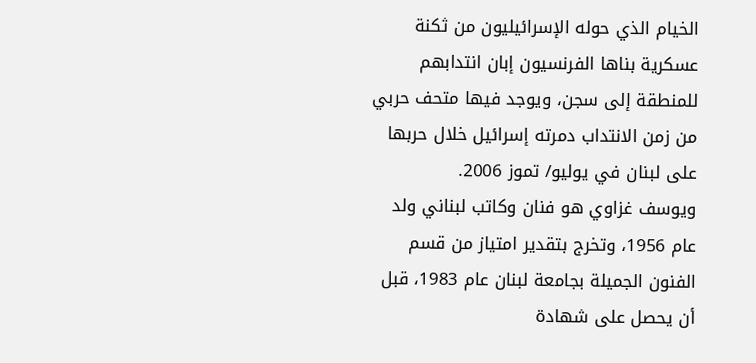الخيام الذي حوله الإسرائيليون من ثكنة عسكرية بناها الفرنسيون إبان انتدابهم للمنطقة إلى سجن، ويوجد فيها متحف حربي من زمن الانتداب دمرته إسرائيل خلال حربها على لبنان في يوليو/ تموز 2006.
ويوسف غزاوي هو فنان وكاتب لبناني ولد عام 1956، وتخرج بتقدير امتياز من قسم الفنون الجميلة بجامعة لبنان عام 1983، قبل أن يحصل على شهادة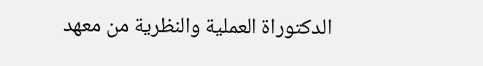الدكتوراة العملية والنظرية من معهد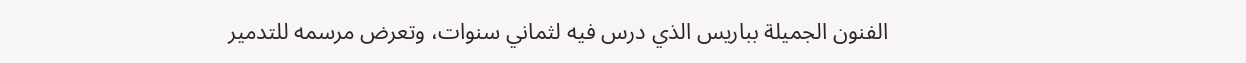الفنون الجميلة بباريس الذي درس فيه لثماني سنوات، وتعرض مرسمه للتدمير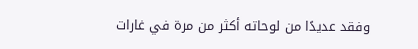وفقد عديدًا من لوحاته أكثر من مرة في غارات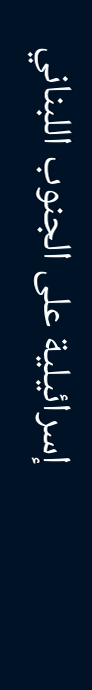إسرائيلية على الجنوب اللبناني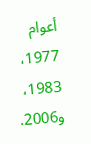أعوام 1977، 1983، و2006.